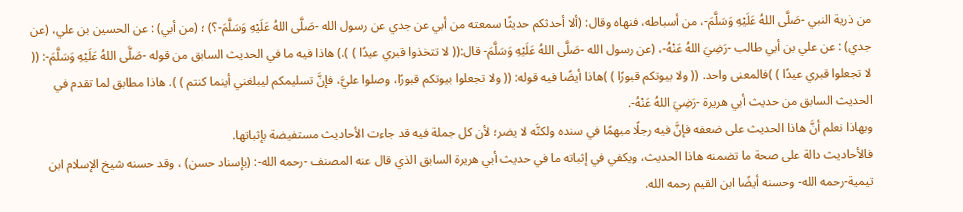من ذرية النبي -صَلَّى اللهُ عَلَيْهِ وَسَلَّمَ-، من أسباطه، فنهاه وقال: (ألا أحدثكم حديثًا سمعته من أبي عن جدي عن رسول الله -صَلَّى اللهُ عَلَيْهِ وَسَلَّمَ-؟) ؛ (من أبي) : عن الحسين بن علي، (عن جدي) : عن علي بن أبي طالب -رَضِيَ اللهُ عَنْهُ-، (عن رسول الله -صَلَّى اللهُ عَلَيْهِ وَسَلَّمَ- قال:(( لا تتخذوا قبري عيدًا ) ).) هاذا فيه ما في الحديث السابق من قوله -صَلَّى اللهُ عَلَيْهِ وَسَلَّمَ-: (( لا تجعلوا قبري عيدًا ) )فالمعنى واحد. (( ولا بيوتكم قبورًا ) )هاذا أيضًا فيه قوله: (( ولا تجعلوا بيوتكم قبورًا، وصلوا عليَّ، فإنَّ تسليمكم ليبلغني أينما كنتم ) ). هاذا مطابق لما تقدم في الحديث السابق من حديث أبي هريرة -رَضِيَ اللهُ عَنْهُ-.
وبهاذا نعلم أنَّ هاذا الحديث على ضعفه فإنَّ فيه رجلًا مبهمًا في سنده ولكنَّه لا يضر؛ لأن كل جملة فيه قد جاءت الأحاديث مستفيضة بإثباتها.
فالأحاديث دالة على صحة ما تضمنه هاذا الحديث، ويكفي في إثباته ما في حديث أبي هريرة السابق الذي قال عنه المصنف -رحمه الله-: (بإسناد حسن) ، وقد حسنه شيخ الإسلام ابن تيمية-رحمه الله- وحسنه أيضًا ابن القيم رحمه الله.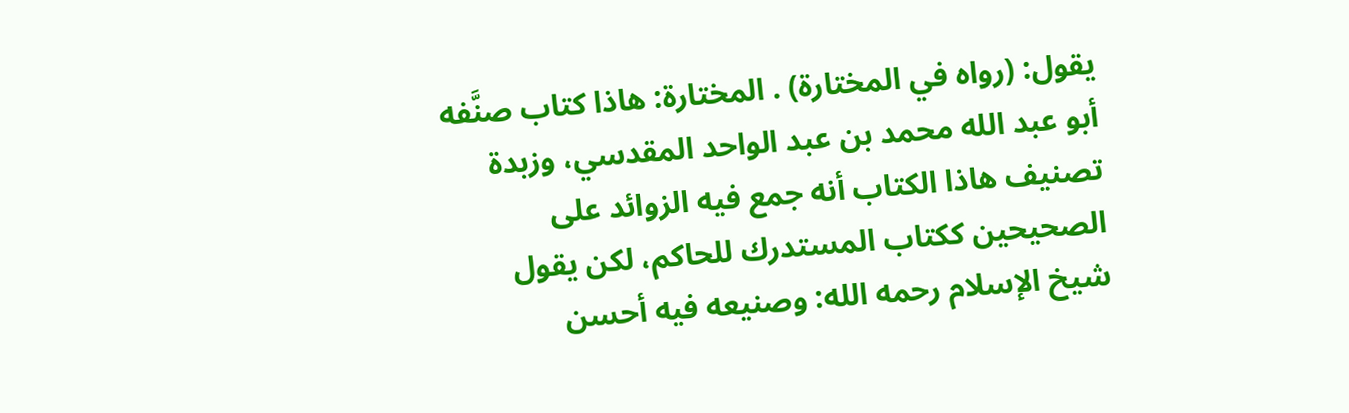يقول: (رواه في المختارة) . المختارة: هاذا كتاب صنَّفه أبو عبد الله محمد بن عبد الواحد المقدسي، وزبدة تصنيف هاذا الكتاب أنه جمع فيه الزوائد على الصحيحين ككتاب المستدرك للحاكم، لكن يقول شيخ الإسلام رحمه الله: وصنيعه فيه أحسن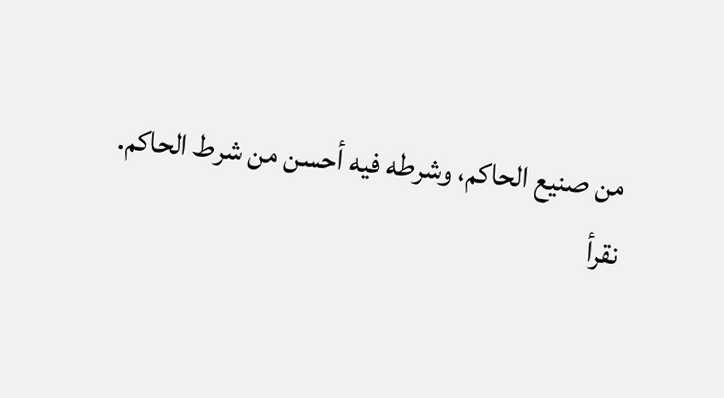من صنيع الحاكم، وشرطه فيه أحسن من شرط الحاكم.
نقرأ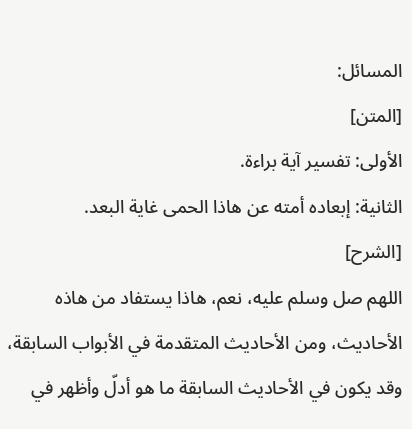المسائل:
[المتن]
الأولى: تفسير آية براءة.
الثانية: إبعاده أمته عن هاذا الحمى غاية البعد.
[الشرح]
اللهم صل وسلم عليه، نعم، هاذا يستفاد من هاذه الأحاديث، ومن الأحاديث المتقدمة في الأبواب السابقة، وقد يكون في الأحاديث السابقة ما هو أدلّ وأظهر في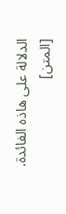الدلالة على هاذه الفائدة.
[المتن]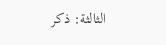الثالثة: ذكر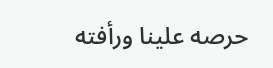حرصه علينا ورأفته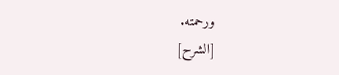ورحمته.
[الشرح]